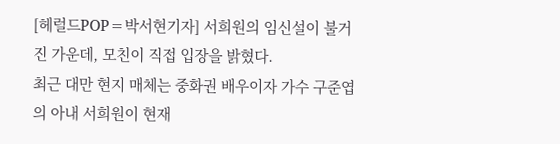[헤럴드POP=박서현기자] 서희원의 임신설이 불거진 가운데, 모친이 직접 입장을 밝혔다.
최근 대만 현지 매체는 중화권 배우이자 가수 구준엽의 아내 서희원이 현재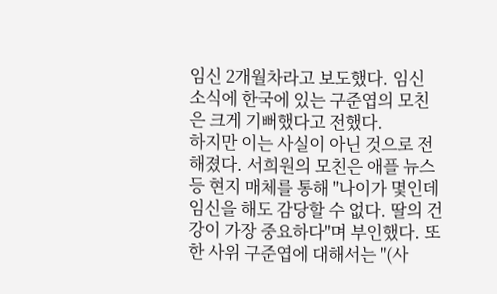임신 2개월차라고 보도했다. 임신 소식에 한국에 있는 구준엽의 모친은 크게 기뻐했다고 전했다.
하지만 이는 사실이 아닌 것으로 전해졌다. 서희원의 모친은 애플 뉴스 등 현지 매체를 통해 "나이가 몇인데 임신을 해도 감당할 수 없다. 딸의 건강이 가장 중요하다"며 부인했다. 또한 사위 구준엽에 대해서는 "(사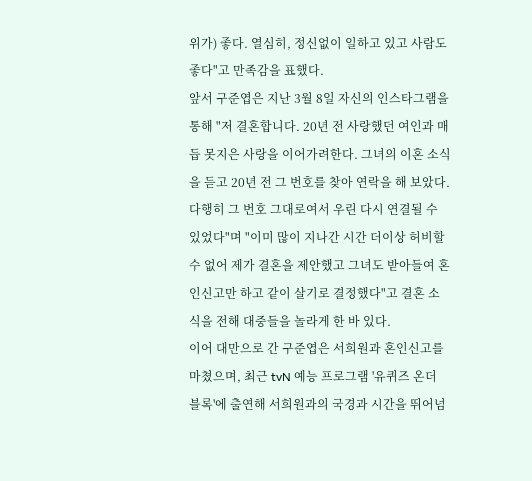위가) 좋다. 열심히, 정신없이 일하고 있고 사람도 좋다"고 만족감을 표했다.
앞서 구준엽은 지난 3월 8일 자신의 인스타그램을 통해 "저 결혼합니다. 20년 전 사랑했던 여인과 매듭 못지은 사랑을 이어가려한다. 그녀의 이혼 소식을 듣고 20년 전 그 번호를 찾아 연락을 해 보았다. 다행히 그 번호 그대로여서 우린 다시 연결될 수 있었다"며 "이미 많이 지나간 시간 더이상 허비할 수 없어 제가 결혼을 제안했고 그녀도 받아들여 혼인신고만 하고 같이 살기로 결정했다"고 결혼 소식을 전해 대중들을 놀라게 한 바 있다.
이어 대만으로 간 구준엽은 서희원과 혼인신고를 마쳤으며, 최근 tvN 예능 프로그램 '유퀴즈 온더 블록'에 출연해 서희원과의 국경과 시간을 뛰어넘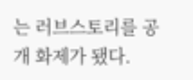는 러브스토리를 공개 화제가 됐다.